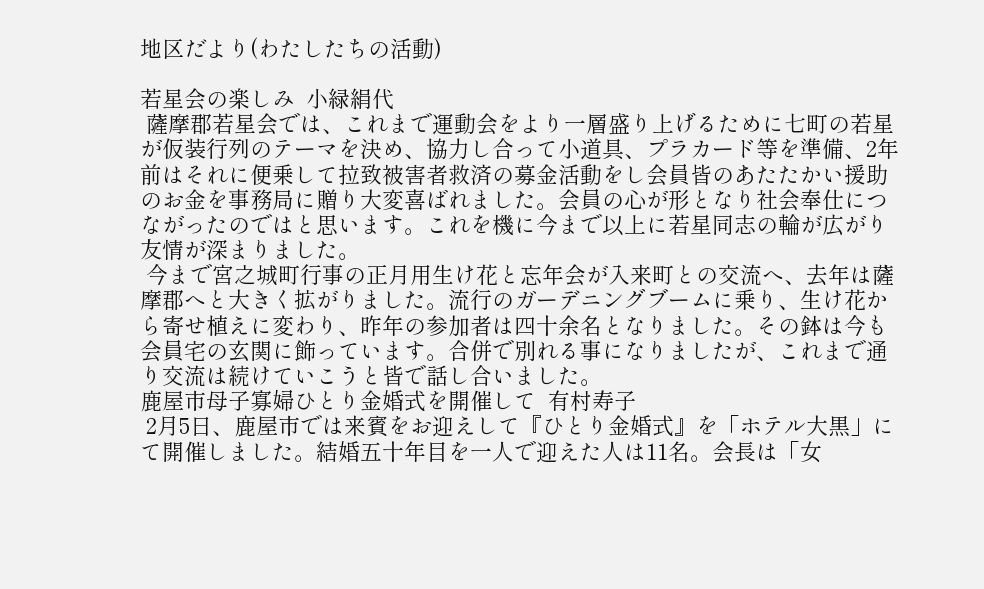地区だより(わたしたちの活動)

若星会の楽しみ  小緑絹代
 薩摩郡若星会では、これまで運動会をより一層盛り上げるために七町の若星が仮装行列のテーマを決め、協力し合って小道具、プラカード等を準備、2年前はそれに便乗して拉致被害者救済の募金活動をし会員皆のあたたかい援助のお金を事務局に贈り大変喜ばれました。会員の心が形となり社会奉仕につながったのではと思います。これを機に今まで以上に若星同志の輪が広がり友情が深まりました。
 今まで宮之城町行事の正月用生け花と忘年会が入来町との交流へ、去年は薩摩郡へと大きく拡がりました。流行のガーデニングブームに乗り、生け花から寄せ植えに変わり、昨年の参加者は四十余名となりました。その鉢は今も会員宅の玄関に飾っています。合併で別れる事になりましたが、これまで通り交流は続けていこうと皆で話し合いました。
鹿屋市母子寡婦ひとり金婚式を開催して  有村寿子
 2月5日、鹿屋市では来賓をお迎えして『ひとり金婚式』を「ホテル大黒」にて開催しました。結婚五十年目を一人で迎えた人は11名。会長は「女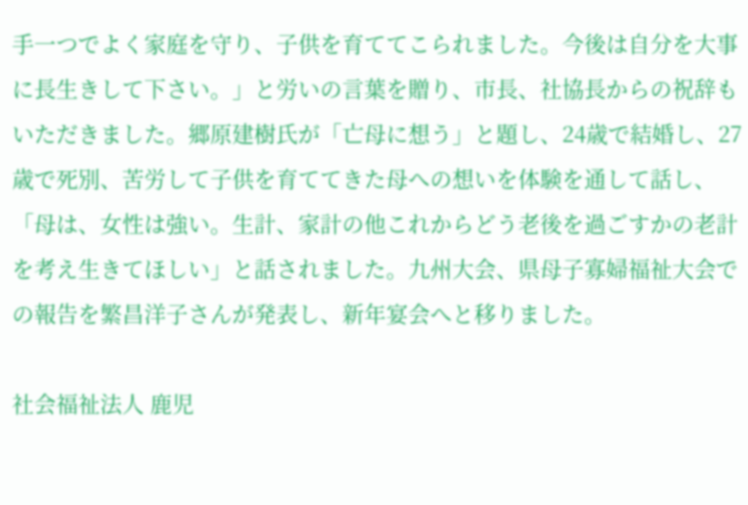手一つでよく家庭を守り、子供を育ててこられました。今後は自分を大事に長生きして下さい。」と労いの言葉を贈り、市長、社協長からの祝辞もいただきました。郷原建樹氏が「亡母に想う」と題し、24歳で結婚し、27歳で死別、苦労して子供を育ててきた母への想いを体験を通して話し、「母は、女性は強い。生計、家計の他これからどう老後を過ごすかの老計を考え生きてほしい」と話されました。九州大会、県母子寡婦福祉大会での報告を繁昌洋子さんが発表し、新年宴会へと移りました。

社会福祉法人 鹿児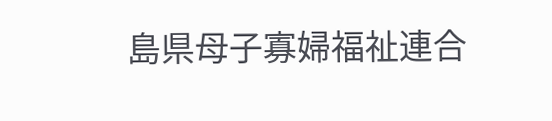島県母子寡婦福祉連合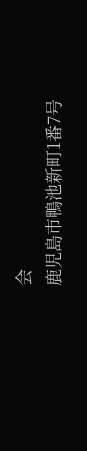会
鹿児島市鴨池新町1番7号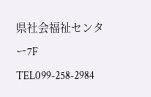県社会福祉センター7F TEL099-258-2984